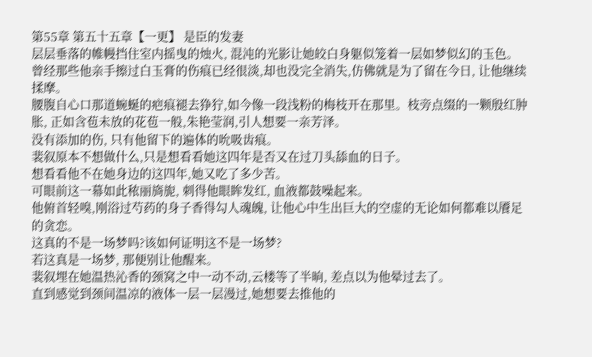第55章 第五十五章【一更】 是臣的发妻
层层垂落的帷幔挡住室内摇曳的烛火, 混沌的光影让她皎白身躯似笼着一层如梦似幻的玉色。
曾经那些他亲手擦过白玉膏的伤痕已经很淡,却也没完全消失,仿佛就是为了留在今日, 让他继续揉摩。
腰腹自心口那道蜿蜒的疤痕褪去狰狞,如今像一段浅粉的梅枝开在那里。枝旁点缀的一颗殷红肿胀, 正如含苞未放的花苞一般,朱艳莹润,引人想要一亲芳泽。
没有添加的伤, 只有他留下的遍体的吮吸齿痕。
裴叙原本不想做什么,只是想看看她这四年是否又在过刀头舔血的日子。
想看看他不在她身边的这四年,她又吃了多少苦。
可眼前这一幕如此秾丽旖旎, 刺得他眼眸发红, 血液都鼓噪起来。
他俯首轻嗅,刚浴过芍药的身子香得勾人魂魄, 让他心中生出巨大的空虚的无论如何都难以餍足的贪恋。
这真的不是一场梦吗?该如何证明这不是一场梦?
若这真是一场梦, 那便别让他醒来。
裴叙埋在她温热沁香的颈窝之中一动不动,云楼等了半晌, 差点以为他晕过去了。
直到感觉到颈间温凉的液体一层一层漫过,她想要去推他的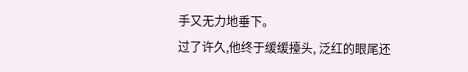手又无力地垂下。
过了许久,他终于缓缓擡头, 泛红的眼尾还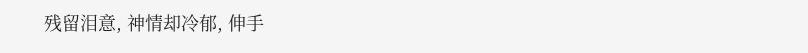残留泪意, 神情却冷郁, 伸手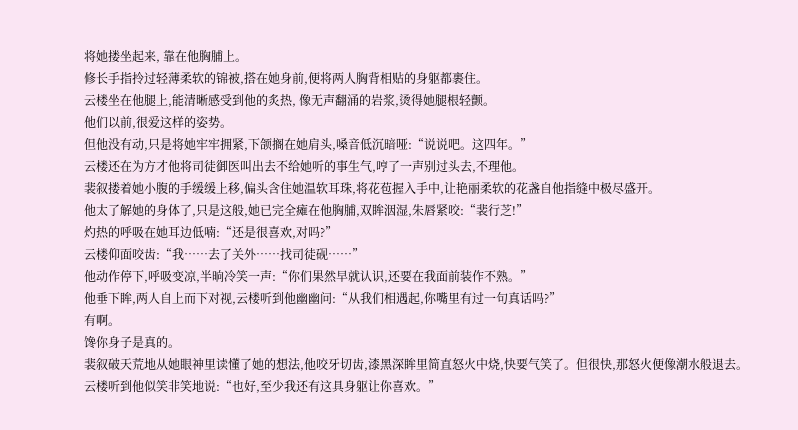将她搂坐起来, 靠在他胸脯上。
修长手指拎过轻薄柔软的锦被,搭在她身前,便将两人胸背相贴的身躯都裹住。
云楼坐在他腿上,能清晰感受到他的炙热, 像无声翻涌的岩浆,烫得她腿根轻颤。
他们以前,很爱这样的姿势。
但他没有动,只是将她牢牢拥紧,下颌搁在她肩头,嗓音低沉暗哑:“说说吧。这四年。”
云楼还在为方才他将司徒御医叫出去不给她听的事生气,哼了一声别过头去,不理他。
裴叙搂着她小腹的手缓缓上移,偏头含住她温软耳珠,将花苞握入手中,让艳丽柔软的花盏自他指缝中极尽盛开。
他太了解她的身体了,只是这般,她已完全瘫在他胸脯,双眸洇湿,朱唇紧咬:“裴行芝!”
灼热的呼吸在她耳边低喃:“还是很喜欢,对吗?”
云楼仰面咬齿:“我……去了关外……找司徒砚……”
他动作停下,呼吸变凉,半晌冷笑一声:“你们果然早就认识,还要在我面前装作不熟。”
他垂下眸,两人自上而下对视,云楼听到他幽幽问:“从我们相遇起,你嘴里有过一句真话吗?”
有啊。
馋你身子是真的。
裴叙破天荒地从她眼神里读懂了她的想法,他咬牙切齿,漆黑深眸里简直怒火中烧,快要气笑了。但很快,那怒火便像潮水般退去。
云楼听到他似笑非笑地说:“也好,至少我还有这具身躯让你喜欢。”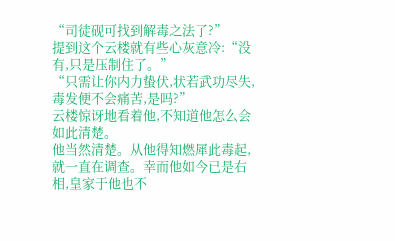“司徒砚可找到解毒之法了?”
提到这个云楼就有些心灰意冷:“没有,只是压制住了。”
“只需让你内力蛰伏,状若武功尽失,毒发便不会痛苦,是吗?”
云楼惊讶地看着他,不知道他怎么会如此清楚。
他当然清楚。从他得知燃犀此毒起,就一直在调查。幸而他如今已是右相,皇家于他也不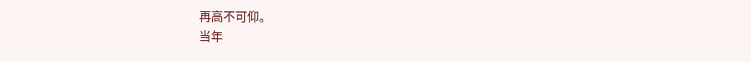再高不可仰。
当年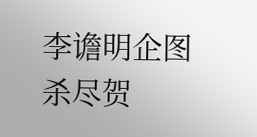李谵明企图杀尽贺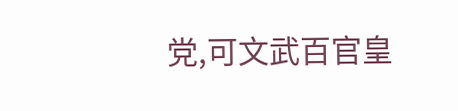党,可文武百官皇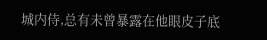城内侍,总有未曾暴露在他眼皮子底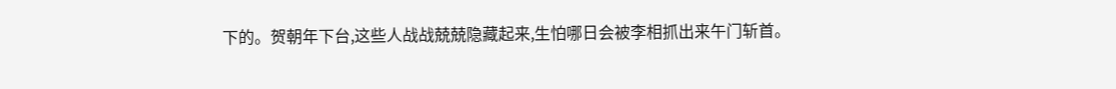下的。贺朝年下台,这些人战战兢兢隐藏起来,生怕哪日会被李相抓出来午门斩首。